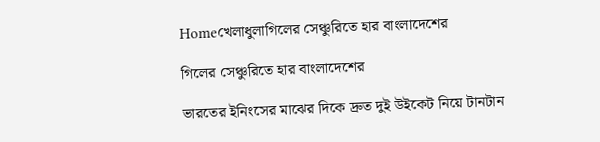Homeখেলাধুলাগিলের সেঞ্চুরিতে হার বাংলাদেশের

গিলের সেঞ্চুরিতে হার বাংলাদেশের

ভারতের ইনিংসের মাঝের দিকে দ্রুত দুই উইকেট নিয়ে টানটান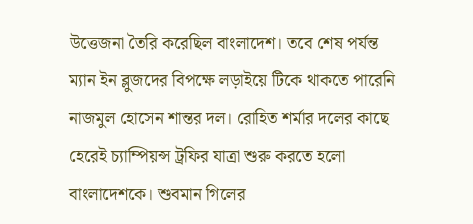উত্তেজনা তৈরি করেছিল বাংলাদেশ। তবে শেষ পর্যন্ত ম্যান ইন ব্লুজদের বিপক্ষে লড়াইয়ে টিকে থাকতে পারেনি নাজমুল হোসেন শান্তর দল। রোহিত শর্মার দলের কাছে হেরেই চ্যাম্পিয়ন্স ট্রফির যাত্রা শুরু করতে হলো বাংলাদেশকে। শুবমান গিলের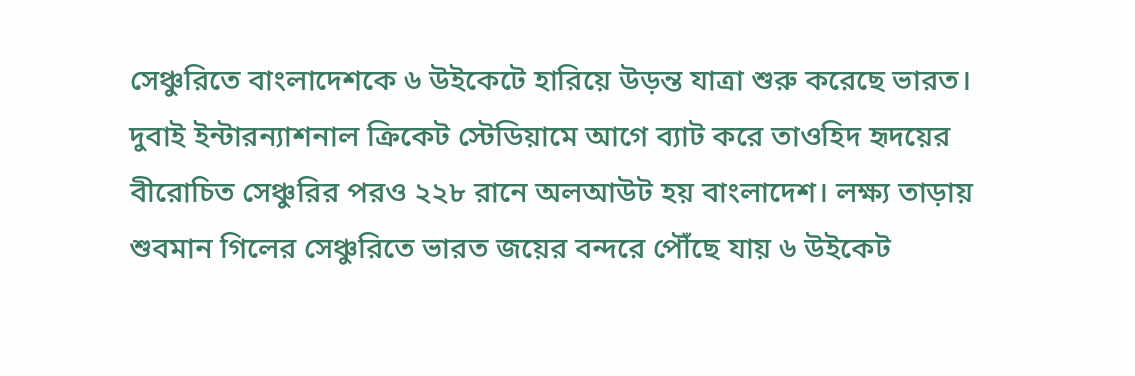সেঞ্চুরিতে বাংলাদেশকে ৬ উইকেটে হারিয়ে উড়ন্ত যাত্রা শুরু করেছে ভারত। দুবাই ইন্টারন্যাশনাল ক্রিকেট স্টেডিয়ামে আগে ব্যাট করে তাওহিদ হৃদয়ের বীরোচিত সেঞ্চুরির পরও ২২৮ রানে অলআউট হয় বাংলাদেশ। লক্ষ্য তাড়ায় শুবমান গিলের সেঞ্চুরিতে ভারত জয়ের বন্দরে পৌঁছে যায় ৬ উইকেট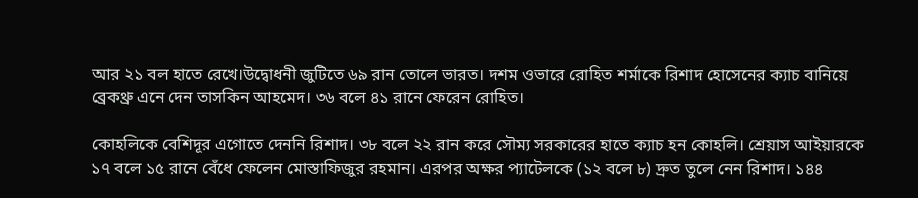আর ২১ বল হাতে রেখে।উদ্বোধনী জুটিতে ৬৯ রান তোলে ভারত। দশম ওভারে রোহিত শর্মাকে রিশাদ হোসেনের ক্যাচ বানিয়ে ব্রেকথ্রু এনে দেন তাসকিন আহমেদ। ৩৬ বলে ৪১ রানে ফেরেন রোহিত।

কোহলিকে বেশিদূর এগোতে দেননি রিশাদ। ৩৮ বলে ২২ রান করে সৌম্য সরকারের হাতে ক্যাচ হন কোহলি। শ্রেয়াস আইয়ারকে ১৭ বলে ১৫ রানে বেঁধে ফেলেন মোস্তাফিজুর রহমান। এরপর অক্ষর প্যাটেলকে (১২ বলে ৮) দ্রুত তুলে নেন রিশাদ। ১৪৪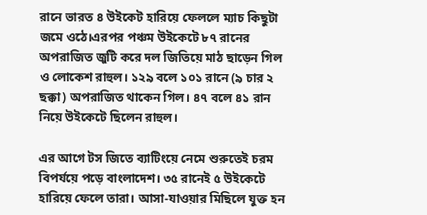রানে ভারত ৪ উইকেট হারিয়ে ফেললে ম্যাচ কিছুটা জমে ওঠে।এরপর পঞ্চম উইকেটে ৮৭ রানের অপরাজিত জুটি করে দল জিতিয়ে মাঠ ছাড়েন গিল ও লোকেশ রাহুল। ১২৯ বলে ১০১ রানে (৯ চার ২ ছক্কা) অপরাজিত থাকেন গিল। ৪৭ বলে ৪১ রান নিয়ে উইকেটে ছিলেন রাহুল।

এর আগে টস জিতে ব্যাটিংয়ে নেমে শুরুতেই চরম বিপর্যয়ে পড়ে বাংলাদেশ। ৩৫ রানেই ৫ উইকেটে হারিয়ে ফেলে তারা। আসা-যাওয়ার মিছিলে যুক্ত হন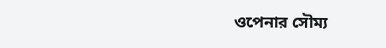ওপেনার সৌম্য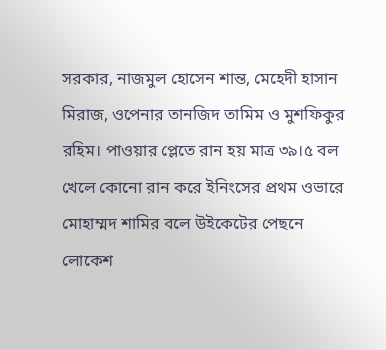সরকার, নাজমুল হোসেন শান্ত, মেহেদী হাসান মিরাজ, ওপেনার তানজিদ তামিম ও মুশফিকুর রহিম। পাওয়ার প্লেতে রান হয় মাত্র ৩৯।৫ বল খেলে কোনো রান করে ইনিংসের প্রথম ওভারে মোহাম্মদ শামির বলে উইকেটের পেছনে লোকেশ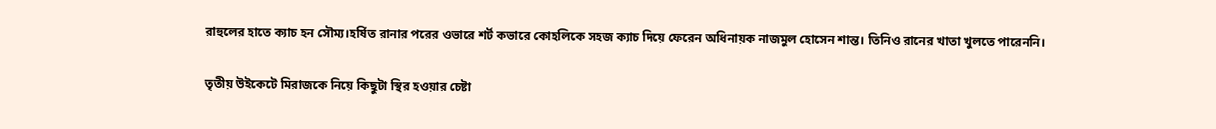রাহুলের হাতে ক্যাচ হন সৌম্য।হর্ষিত রানার পরের ওভারে শর্ট কভারে কোহলিকে সহজ ক্যাচ দিয়ে ফেরেন অধিনায়ক নাজমুল হোসেন শান্ত। তিনিও রানের খাতা খুলতে পারেননি।

তৃতীয় উইকেটে মিরাজকে নিয়ে কিছুটা স্থির হওয়ার চেষ্টা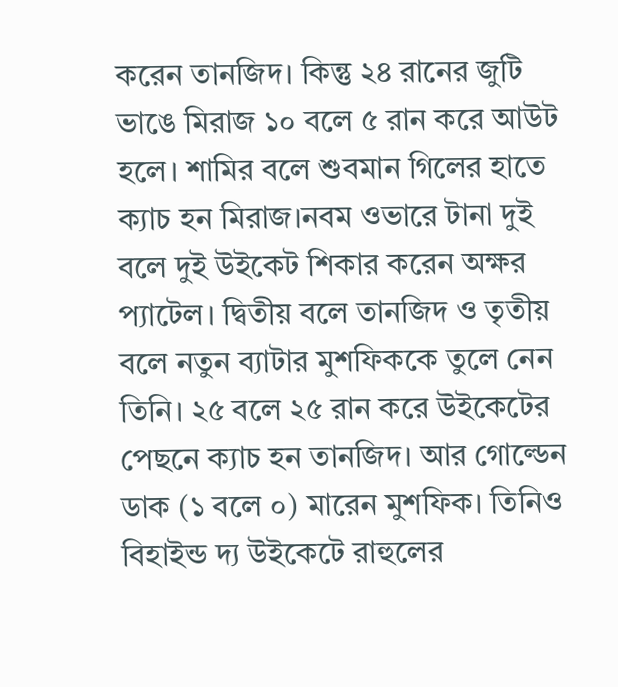করেন তানজিদ। কিন্তু ২৪ রানের জুটি ভাঙে মিরাজ ১০ বলে ৫ রান করে আউট হলে। শামির বলে শুবমান গিলের হাতে ক্যাচ হন মিরাজ।নবম ওভারে টানা দুই বলে দুই উইকেট শিকার করেন অক্ষর প্যাটেল। দ্বিতীয় বলে তানজিদ ও তৃতীয় বলে নতুন ব্যাটার মুশফিককে তুলে নেন তিনি। ২৫ বলে ২৫ রান করে উইকেটের পেছনে ক্যাচ হন তানজিদ। আর গোল্ডেন ডাক (১ বলে ০) মারেন মুশফিক। তিনিও বিহাইন্ড দ্য উইকেটে রাহুলের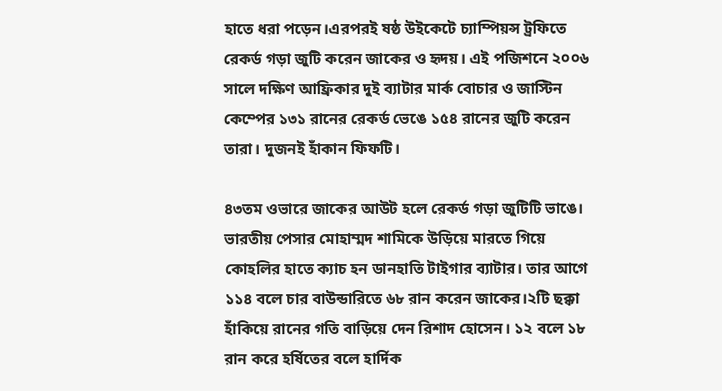হাতে ধরা পড়েন।এরপরই ষষ্ঠ উইকেটে চ্যাম্পিয়ন্স ট্রফিতে রেকর্ড গড়া জুটি করেন জাকের ও হৃদয়। এই পজিশনে ২০০৬ সালে দক্ষিণ আফ্রিকার দুই ব্যাটার মার্ক বোচার ও জাস্টিন কেম্পের ১৩১ রানের রেকর্ড ভেঙে ১৫৪ রানের জুটি করেন তারা। দুজনই হাঁকান ফিফটি।

৪৩তম ওভারে জাকের আউট হলে রেকর্ড গড়া জুটিটি ভাঙে। ভারতীয় পেসার মোহাম্মদ শামিকে উড়িয়ে মারতে গিয়ে কোহলির হাতে ক্যাচ হন ডানহাতি টাইগার ব্যাটার। তার আগে ১১৪ বলে চার বাউন্ডারিতে ৬৮ রান করেন জাকের।২টি ছক্কা হাঁকিয়ে রানের গতি বাড়িয়ে দেন রিশাদ হোসেন। ১২ বলে ১৮ রান করে হর্ষিতের বলে হার্দিক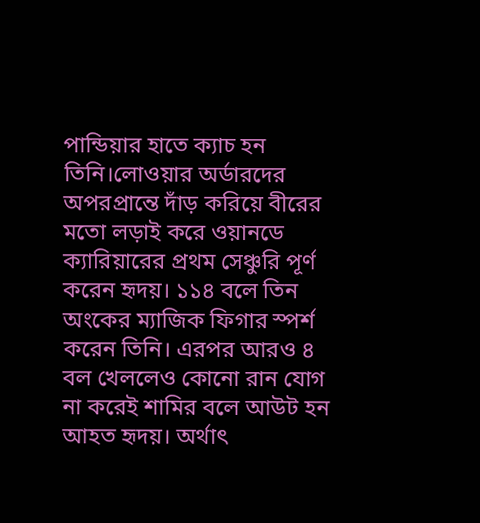পান্ডিয়ার হাতে ক্যাচ হন তিনি।লোওয়ার অর্ডারদের অপরপ্রান্তে দাঁড় করিয়ে বীরের মতো লড়াই করে ওয়ানডে ক্যারিয়ারের প্রথম সেঞ্চুরি পূর্ণ করেন হৃদয়। ১১৪ বলে তিন অংকের ম্যাজিক ফিগার স্পর্শ করেন তিনি। এরপর আরও ৪ বল খেললেও কোনো রান যোগ না করেই শামির বলে আউট হন আহত হৃদয়। অর্থাৎ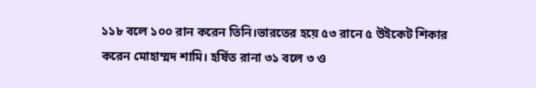১১৮ বলে ১০০ রান করেন তিনি।ভারতের হয়ে ৫৩ রানে ৫ উইকেট শিকার করেন মোহাম্মদ শামি। হর্ষিত রানা ৩১ বলে ৩ ও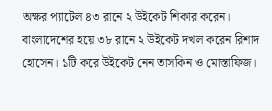অক্ষর প্যাটেল ৪৩ রানে ২ উইকেট শিকার করেন। বাংলাদেশের হয়ে ৩৮ রানে ২ উইকেট দখল করেন রিশাদ হোসেন। ১টি করে উইকেট নেন তাসকিন ও মোস্তাফিজ।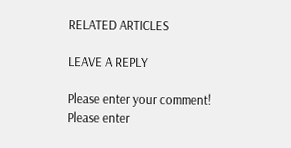RELATED ARTICLES

LEAVE A REPLY

Please enter your comment!
Please enter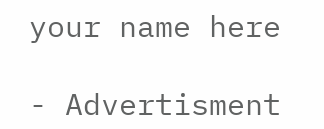your name here

- Advertisment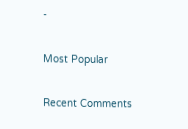-

Most Popular

Recent Comments